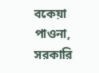বকেয়া পাওনা, সরকারি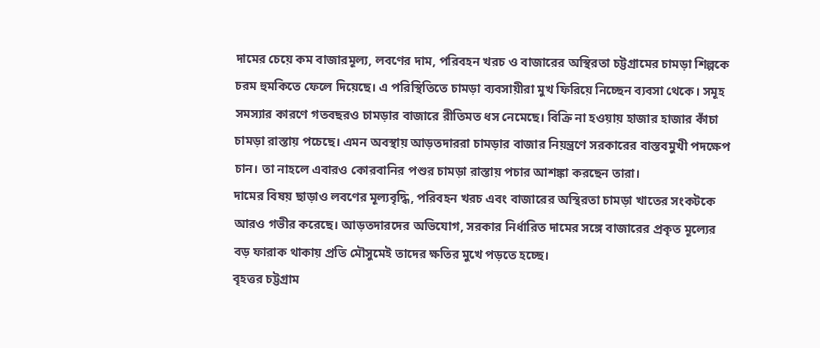দামের চেয়ে কম বাজারমূল্য, লবণের দাম, পরিবহন খরচ ও বাজারের অস্থিরতা চট্টগ্রামের চামড়া শিল্পকে চরম হুমকিতে ফেলে দিয়েছে। এ পরিস্থিতিতে চামড়া ব্যবসায়ীরা মুখ ফিরিয়ে নিচ্ছেন ব্যবসা থেকে। সমূহ সমস্যার কারণে গতবছরও চামড়ার বাজারে রীতিমত ধস নেমেছে। বিক্রি না হওয়ায় হাজার হাজার কাঁচা চামড়া রাস্তায় পচেছে। এমন অবস্থায় আড়তদাররা চামড়ার বাজার নিয়ন্ত্রণে সরকারের বাস্তবমুখী পদক্ষেপ চান। তা নাহলে এবারও কোরবানির পশুর চামড়া রাস্তায় পচার আশঙ্কা করছেন তারা।
দামের বিষয় ছাড়াও লবণের মূল্যবৃদ্ধি, পরিবহন খরচ এবং বাজারের অস্থিরতা চামড়া খাতের সংকটকে আরও গভীর করেছে। আড়তদারদের অভিযোগ, সরকার নির্ধারিত দামের সঙ্গে বাজারের প্রকৃত মূল্যের বড় ফারাক থাকায় প্রতি মৌসুমেই তাদের ক্ষতির মুখে পড়তে হচ্ছে।
বৃহত্তর চট্টগ্রাম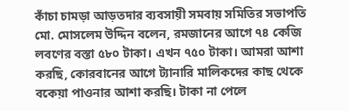কাঁচা চামড়া আড়তদার ব্যবসায়ী সমবায় সমিতির সভাপতি মো. মোসলেম উদ্দিন বলেন, রমজানের আগে ৭৪ কেজি লবণের বস্তা ৫৮০ টাকা। এখন ৭৫০ টাকা। আমরা আশা করছি, কোরবানের আগে ট্যানারি মালিকদের কাছ থেকে বকেয়া পাওনার আশা করছি। টাকা না পেলে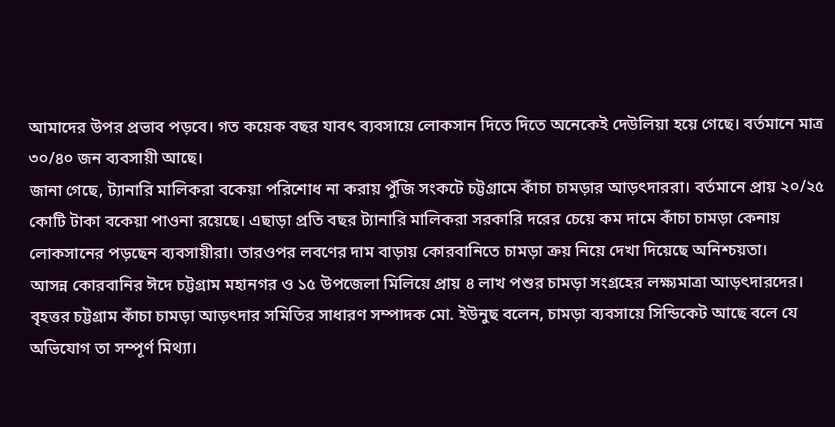আমাদের উপর প্রভাব পড়বে। গত কয়েক বছর যাবৎ ব্যবসায়ে লোকসান দিতে দিতে অনেকেই দেউলিয়া হয়ে গেছে। বর্তমানে মাত্র ৩০/৪০ জন ব্যবসায়ী আছে।
জানা গেছে, ট্যানারি মালিকরা বকেয়া পরিশোধ না করায় পুঁজি সংকটে চট্টগ্রামে কাঁচা চামড়ার আড়ৎদাররা। বর্তমানে প্রায় ২০/২৫ কোটি টাকা বকেয়া পাওনা রয়েছে। এছাড়া প্রতি বছর ট্যানারি মালিকরা সরকারি দরের চেয়ে কম দামে কাঁচা চামড়া কেনায় লোকসানের পড়ছেন ব্যবসায়ীরা। তারওপর লবণের দাম বাড়ায় কোরবানিতে চামড়া ক্রয় নিয়ে দেখা দিয়েছে অনিশ্চয়তা।
আসন্ন কোরবানির ঈদে চট্টগ্রাম মহানগর ও ১৫ উপজেলা মিলিয়ে প্রায় ৪ লাখ পশুর চামড়া সংগ্রহের লক্ষ্যমাত্রা আড়ৎদারদের।
বৃহত্তর চট্টগ্রাম কাঁচা চামড়া আড়ৎদার সমিতির সাধারণ সম্পাদক মো. ইউনুছ বলেন, চামড়া ব্যবসায়ে সিন্ডিকেট আছে বলে যে অভিযোগ তা সম্পূর্ণ মিথ্যা।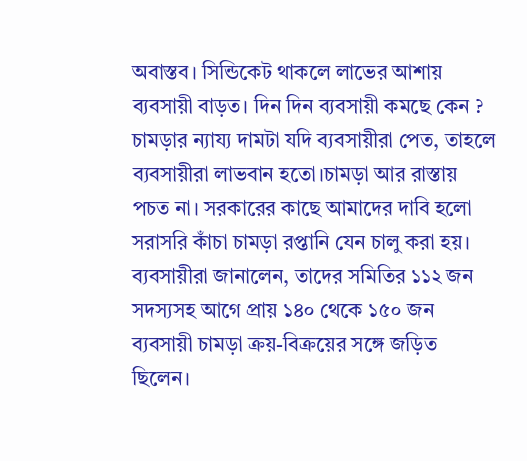অবাস্তব। সিন্ডিকেট থাকলে লাভের আশায় ব্যবসায়ী বাড়ত। দিন দিন ব্যবসায়ী কমছে কেন ? চামড়ার ন্যায্য দামটা যদি ব্যবসায়ীরা পেত, তাহলে ব্যবসায়ীরা লাভবান হতো।চামড়া আর রাস্তায় পচত না। সরকারের কাছে আমাদের দাবি হলো সরাসরি কাঁচা চামড়া রপ্তানি যেন চালু করা হয়।
ব্যবসায়ীরা জানালেন, তাদের সমিতির ১১২ জন সদস্যসহ আগে প্রায় ১৪০ থেকে ১৫০ জন ব্যবসায়ী চামড়া ক্রয়-বিক্রয়ের সঙ্গে জড়িত ছিলেন।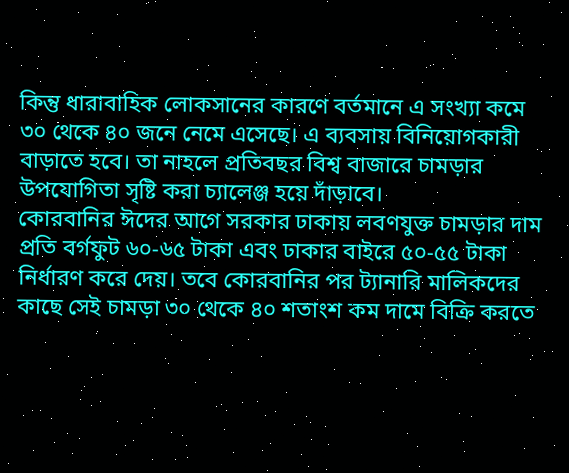কিন্তু ধারাবাহিক লোকসানের কারণে বর্তমানে এ সংখ্যা কমে ৩০ থেকে ৪০ জনে নেমে এসেছে। এ ব্যবসায় বিনিয়োগকারী বাড়াতে হবে। তা নাহলে প্রতিবছর বিশ্ব বাজারে চামড়ার উপযোগিতা সৃষ্টি করা চ্যালেঞ্জ হয়ে দাঁড়াবে।
কোরবানির ঈদের আগে সরকার ঢাকায় লবণযুক্ত চামড়ার দাম প্রতি বর্গফুট ৬০-৬৫ টাকা এবং ঢাকার বাইরে ৫০-৫৫ টাকা নির্ধারণ করে দেয়। তবে কোরবানির পর ট্যানারি মালিকদের কাছে সেই চামড়া ৩০ থেকে ৪০ শতাংশ কম দামে বিক্রি করতে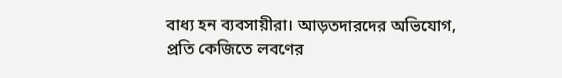বাধ্য হন ব্যবসায়ীরা। আড়তদারদের অভিযোগ, প্রতি কেজিতে লবণের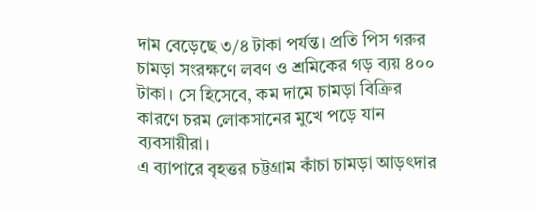দাম বেড়েছে ৩/৪ টাকা পর্যন্ত। প্রতি পিস গরুর চামড়া সংরক্ষণে লবণ ও শ্রমিকের গড় ব্যয় ৪০০ টাকা। সে হিসেবে, কম দামে চামড়া বিক্রির কারণে চরম লোকসানের মুখে পড়ে যান ব্যবসায়ীরা।
এ ব্যাপারে বৃহত্তর চট্টগ্রাম কাঁচা চামড়া আড়ৎদার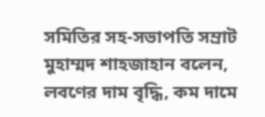সমিতির সহ-সভাপতি সম্রাট মুহাম্মদ শাহজাহান বলেন, লবণের দাম বৃদ্ধি, কম দামে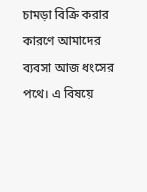চামড়া বিক্রি করার কারণে আমাদের ব্যবসা আজ ধংসের পথে। এ বিষয়ে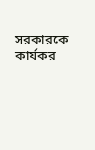সরকারকে কার্যকর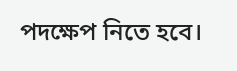পদক্ষেপ নিতে হবে।